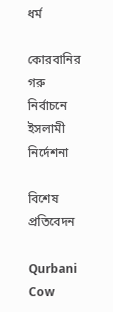ধর্ম

কোরবানির গরু নির্বাচনে ইসলামী নির্দেশনা

বিশেষ প্রতিবেদন

Qurbani Cow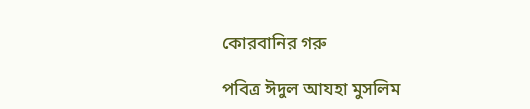কোরবানির গরু

পবিত্র ঈদুল আযহা মুসলিম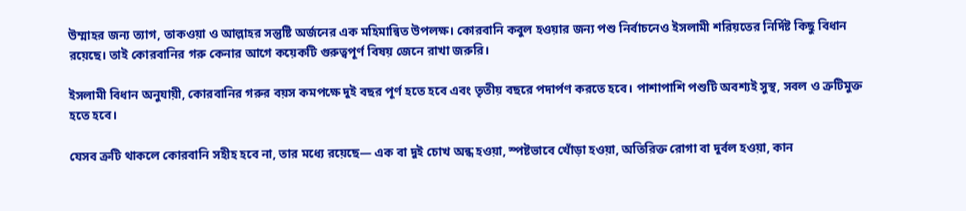উম্মাহর জন্য ত্যাগ, তাকওয়া ও আল্লাহর সন্তুষ্টি অর্জনের এক মহিমান্বিত উপলক্ষ। কোরবানি কবুল হওয়ার জন্য পশু নির্বাচনেও ইসলামী শরিয়তের নির্দিষ্ট কিছু বিধান রয়েছে। তাই কোরবানির গরু কেনার আগে কয়েকটি গুরুত্বপূর্ণ বিষয় জেনে রাখা জরুরি।

ইসলামী বিধান অনুযায়ী, কোরবানির গরুর বয়স কমপক্ষে দুই বছর পূর্ণ হতে হবে এবং তৃতীয় বছরে পদার্পণ করতে হবে। পাশাপাশি পশুটি অবশ্যই সুস্থ, সবল ও ত্রুটিমুক্ত হতে হবে।

যেসব ত্রুটি থাকলে কোরবানি সহীহ হবে না, তার মধ্যে রয়েছে— এক বা দুই চোখ অন্ধ হওয়া, স্পষ্টভাবে খোঁড়া হওয়া, অতিরিক্ত রোগা বা দুর্বল হওয়া, কান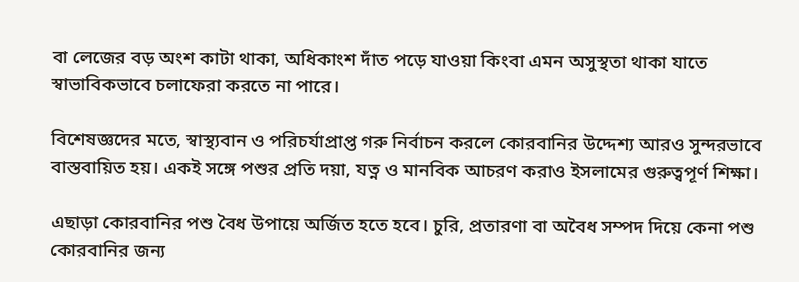বা লেজের বড় অংশ কাটা থাকা, অধিকাংশ দাঁত পড়ে যাওয়া কিংবা এমন অসুস্থতা থাকা যাতে স্বাভাবিকভাবে চলাফেরা করতে না পারে।

বিশেষজ্ঞদের মতে, স্বাস্থ্যবান ও পরিচর্যাপ্রাপ্ত গরু নির্বাচন করলে কোরবানির উদ্দেশ্য আরও সুন্দরভাবে বাস্তবায়িত হয়। একই সঙ্গে পশুর প্রতি দয়া, যত্ন ও মানবিক আচরণ করাও ইসলামের গুরুত্বপূর্ণ শিক্ষা।

এছাড়া কোরবানির পশু বৈধ উপায়ে অর্জিত হতে হবে। চুরি, প্রতারণা বা অবৈধ সম্পদ দিয়ে কেনা পশু কোরবানির জন্য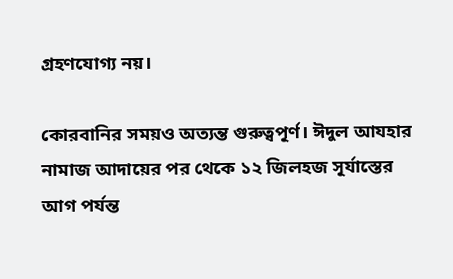গ্রহণযোগ্য নয়।

কোরবানির সময়ও অত্যন্ত গুরুত্বপূর্ণ। ঈদুল আযহার নামাজ আদায়ের পর থেকে ১২ জিলহজ সূর্যাস্তের আগ পর্যন্ত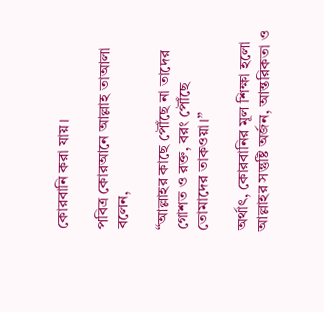কোরবানি করা যায়।

পবিত্র কোরআনে আল্লাহ তাআলা বলেন,

“আল্লাহর কাছে পৌঁছে না তাদের গোশত ও রক্ত, বরং পৌঁছে তোমাদের তাকওয়া।”

অর্থাৎ, কোরবানির মূল শিক্ষা হলো আল্লাহর সন্তুষ্টি অর্জন, আন্তরিকতা ও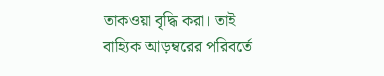তাকওয়া বৃদ্ধি করা। তাই বাহ্যিক আড়ম্বরের পরিবর্তে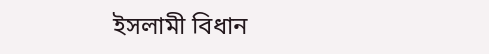ইসলামী বিধান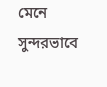মেনে সুন্দরভাবে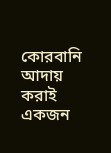কোরবানি আদায় করাই একজন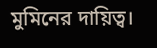মুমিনের দায়িত্ব।